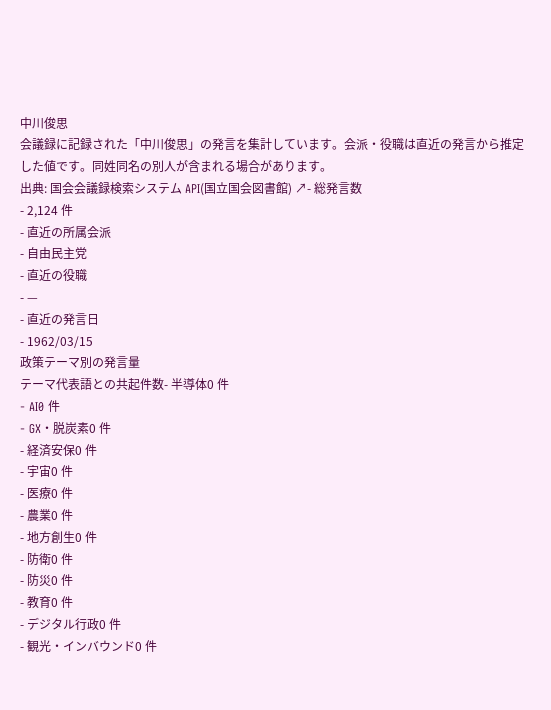中川俊思
会議録に記録された「中川俊思」の発言を集計しています。会派・役職は直近の発言から推定した値です。同姓同名の別人が含まれる場合があります。
出典: 国会会議録検索システム API(国立国会図書館) ↗- 総発言数
- 2,124 件
- 直近の所属会派
- 自由民主党
- 直近の役職
- —
- 直近の発言日
- 1962/03/15
政策テーマ別の発言量
テーマ代表語との共起件数- 半導体0 件
- AI0 件
- GX・脱炭素0 件
- 経済安保0 件
- 宇宙0 件
- 医療0 件
- 農業0 件
- 地方創生0 件
- 防衛0 件
- 防災0 件
- 教育0 件
- デジタル行政0 件
- 観光・インバウンド0 件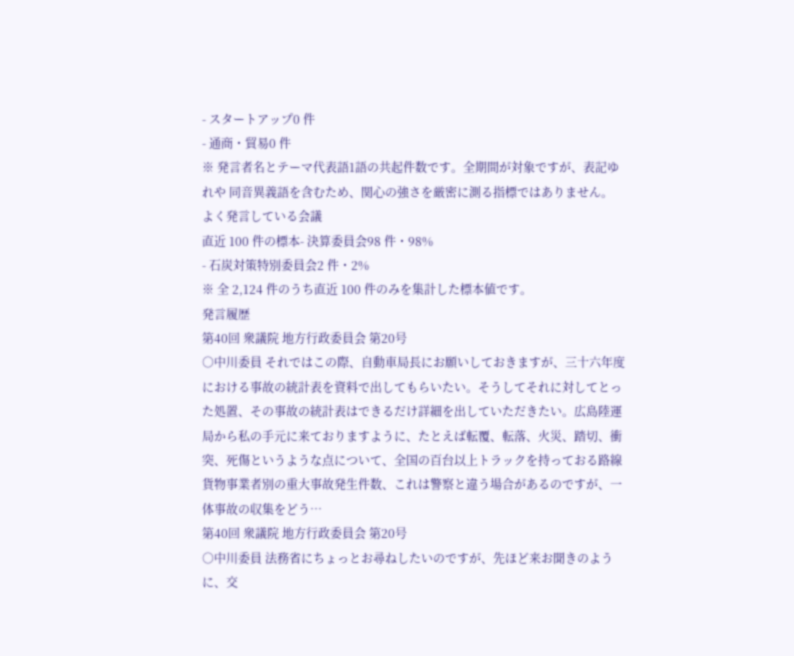- スタートアップ0 件
- 通商・貿易0 件
※ 発言者名とテーマ代表語1語の共起件数です。全期間が対象ですが、表記ゆれや 同音異義語を含むため、関心の強さを厳密に測る指標ではありません。
よく発言している会議
直近 100 件の標本- 決算委員会98 件・98%
- 石炭対策特別委員会2 件・2%
※ 全 2,124 件のうち直近 100 件のみを集計した標本値です。
発言履歴
第40回 衆議院 地方行政委員会 第20号
○中川委員 それではこの際、自動車局長にお願いしておきますが、三十六年度における事故の統計表を資料で出してもらいたい。そうしてそれに対してとった処置、その事故の統計表はできるだけ詳細を出していただきたい。広島陸運局から私の手元に来ておりますように、たとえば転覆、転落、火災、踏切、衝突、死傷というような点について、全国の百台以上トラックを持っておる路線貨物事業者別の重大事故発生件数、これは警察と違う場合があるのですが、一体事故の収集をどう…
第40回 衆議院 地方行政委員会 第20号
○中川委員 法務省にちょっとお尋ねしたいのですが、先ほど来お聞きのように、交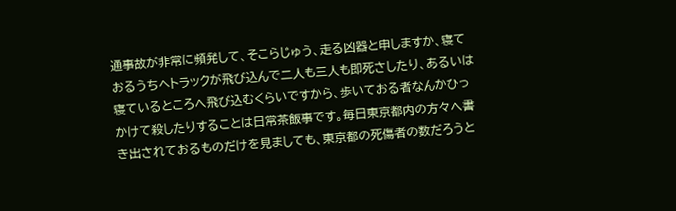通事故が非常に頻発して、そこらじゅう、走る凶器と申しますか、寝ておるうちヘトラックが飛び込んで二人も三人も即死さしたり、あるいは寝ているところへ飛び込むくらいですから、歩いておる者なんかひっかけて殺したりすることは日常茶飯事です。毎日東京都内の方々へ書き出されておるものだけを見ましても、東京都の死傷者の数だろうと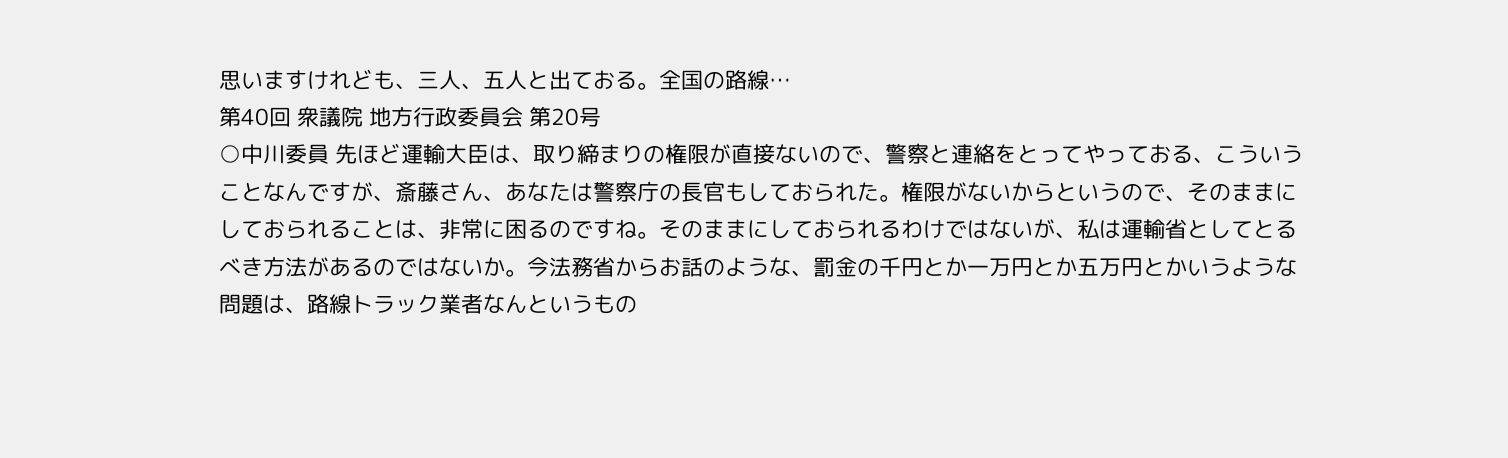思いますけれども、三人、五人と出ておる。全国の路線…
第40回 衆議院 地方行政委員会 第20号
○中川委員 先ほど運輸大臣は、取り締まりの権限が直接ないので、警察と連絡をとってやっておる、こういうことなんですが、斎藤さん、あなたは警察庁の長官もしておられた。権限がないからというので、そのままにしておられることは、非常に困るのですね。そのままにしておられるわけではないが、私は運輸省としてとるべき方法があるのではないか。今法務省からお話のような、罰金の千円とか一万円とか五万円とかいうような問題は、路線トラック業者なんというもの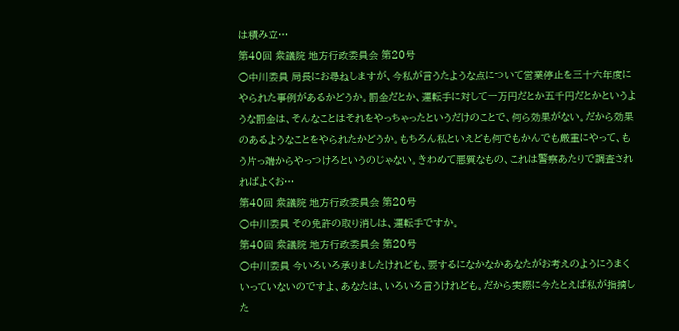は積み立…
第40回 衆議院 地方行政委員会 第20号
○中川委員 局長にお尋ねしますが、今私が言うたような点について営業停止を三十六年度にやられた事例があるかどうか。罰金だとか、運転手に対して一万円だとか五千円だとかというような罰金は、そんなことはそれをやっちゃったというだけのことで、何ら効果がない。だから効果のあるようなことをやられたかどうか。もちろん私といえども何でもかんでも厳重にやって、もう片っ端からやっつけろというのじゃない。きわめて悪質なもの、これは警察あたりで調査されればよくお…
第40回 衆議院 地方行政委員会 第20号
○中川委員 その免許の取り消しは、運転手ですか。
第40回 衆議院 地方行政委員会 第20号
○中川委員 今いろいろ承りましたけれども、要するになかなかあなたがお考えのようにうまくいっていないのですよ、あなたは、いろいろ言うけれども。だから実際に今たとえば私が指摘した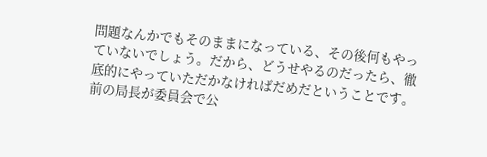問題なんかでもそのままになっている、その後何もやっていないでしょう。だから、どうせやるのだったら、徹底的にやっていただかなければだめだということです。前の局長が委員会で公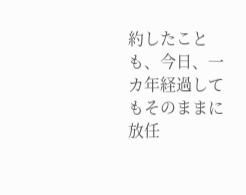約したことも、今日、一カ年経過してもそのままに放任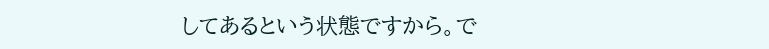してあるという状態ですから。で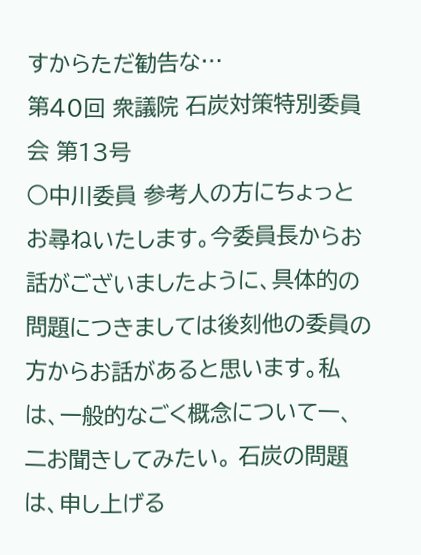すからただ勧告な…
第40回 衆議院 石炭対策特別委員会 第13号
○中川委員 参考人の方にちょっとお尋ねいたします。今委員長からお話がございましたように、具体的の問題につきましては後刻他の委員の方からお話があると思います。私は、一般的なごく概念について一、二お聞きしてみたい。 石炭の問題は、申し上げる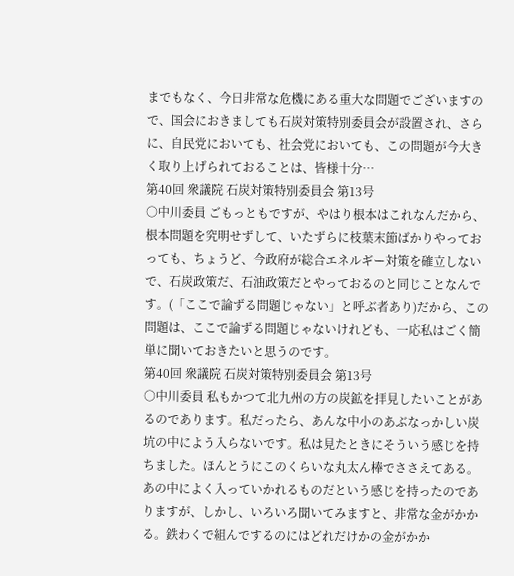までもなく、今日非常な危機にある重大な問題でございますので、国会におきましても石炭対策特別委員会が設置され、さらに、自民党においても、社会党においても、この問題が今大きく取り上げられておることは、皆様十分…
第40回 衆議院 石炭対策特別委員会 第13号
○中川委員 ごもっともですが、やはり根本はこれなんだから、根本問題を究明せずして、いたずらに枝葉末節ばかりやっておっても、ちょうど、今政府が総合エネルギー対策を確立しないで、石炭政策だ、石油政策だとやっておるのと同じことなんです。(「ここで論ずる問題じゃない」と呼ぶ者あり)だから、この問題は、ここで論ずる問題じゃないけれども、一応私はごく簡単に聞いておきたいと思うのです。
第40回 衆議院 石炭対策特別委員会 第13号
○中川委員 私もかつて北九州の方の炭鉱を拝見したいことがあるのであります。私だったら、あんな中小のあぶなっかしい炭坑の中によう入らないです。私は見たときにそういう感じを持ちました。ほんとうにこのくらいな丸太ん棒でささえてある。あの中によく入っていかれるものだという感じを持ったのでありますが、しかし、いろいろ聞いてみますと、非常な金がかかる。鉄わくで組んでするのにはどれだけかの金がかか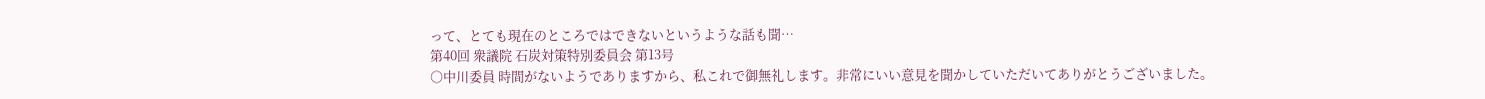って、とても現在のところではできないというような話も聞…
第40回 衆議院 石炭対策特別委員会 第13号
○中川委員 時間がないようでありますから、私これで御無礼します。非常にいい意見を聞かしていただいてありがとうございました。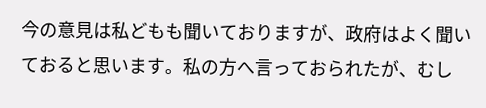今の意見は私どもも聞いておりますが、政府はよく聞いておると思います。私の方へ言っておられたが、むし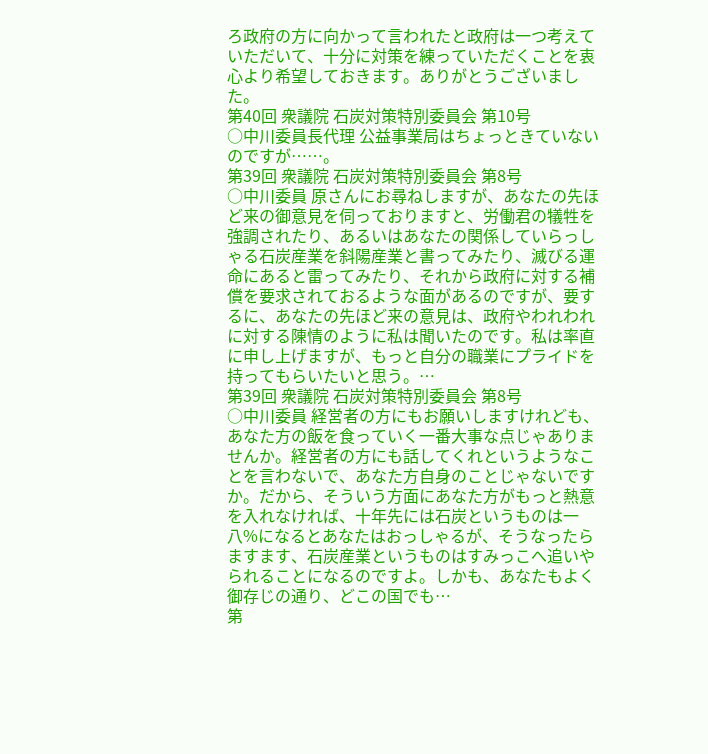ろ政府の方に向かって言われたと政府は一つ考えていただいて、十分に対策を練っていただくことを衷心より希望しておきます。ありがとうございました。
第40回 衆議院 石炭対策特別委員会 第10号
○中川委員長代理 公益事業局はちょっときていないのですが……。
第39回 衆議院 石炭対策特別委員会 第8号
○中川委員 原さんにお尋ねしますが、あなたの先ほど来の御意見を伺っておりますと、労働君の犠牲を強調されたり、あるいはあなたの関係していらっしゃる石炭産業を斜陽産業と書ってみたり、滅びる運命にあると雷ってみたり、それから政府に対する補償を要求されておるような面があるのですが、要するに、あなたの先ほど来の意見は、政府やわれわれに対する陳情のように私は聞いたのです。私は率直に申し上げますが、もっと自分の職業にプライドを持ってもらいたいと思う。…
第39回 衆議院 石炭対策特別委員会 第8号
○中川委員 経営者の方にもお願いしますけれども、あなた方の飯を食っていく一番大事な点じゃありませんか。経営者の方にも話してくれというようなことを言わないで、あなた方自身のことじゃないですか。だから、そういう方面にあなた方がもっと熱意を入れなければ、十年先には石炭というものは一八%になるとあなたはおっしゃるが、そうなったらますます、石炭産業というものはすみっこへ追いやられることになるのですよ。しかも、あなたもよく御存じの通り、どこの国でも…
第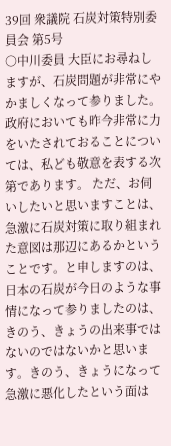39回 衆議院 石炭対策特別委員会 第5号
○中川委員 大臣にお尋ねしますが、石炭問題が非常にやかましくなって参りました。政府においても昨今非常に力をいたされておることについては、私ども敬意を表する次第であります。 ただ、お伺いしたいと思いますことは、急激に石炭対策に取り組まれた意図は那辺にあるかということです。と申しますのは、日本の石炭が今日のような事情になって参りましたのは、きのう、きょうの出来事ではないのではないかと思います。きのう、きょうになって急激に悪化したという面は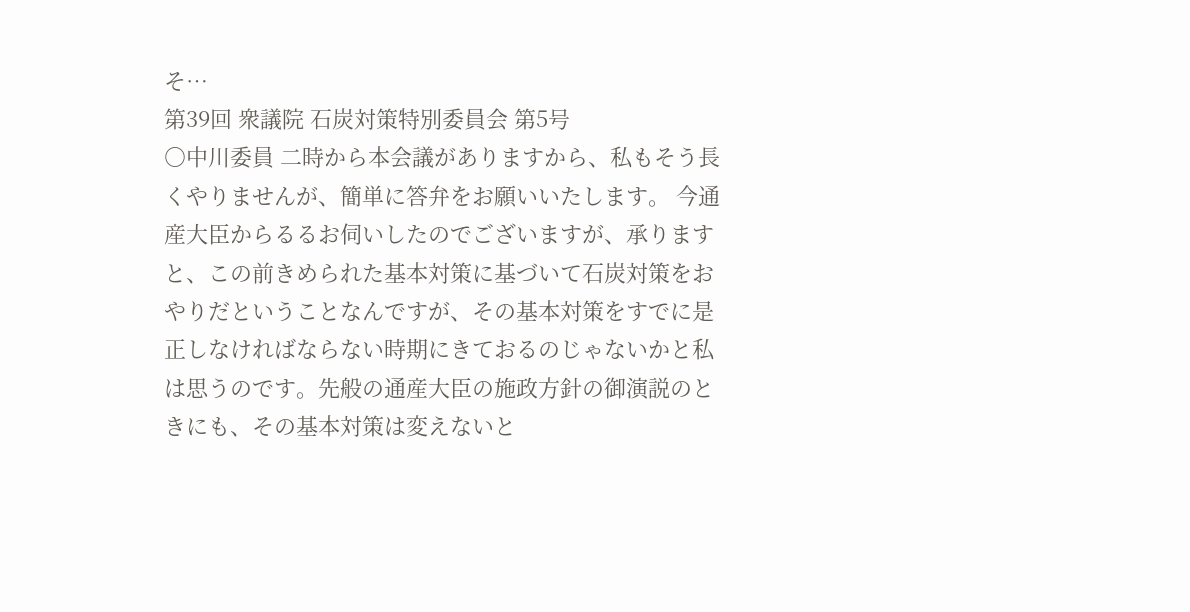そ…
第39回 衆議院 石炭対策特別委員会 第5号
○中川委員 二時から本会議がありますから、私もそう長くやりませんが、簡単に答弁をお願いいたします。 今通産大臣からるるお伺いしたのでございますが、承りますと、この前きめられた基本対策に基づいて石炭対策をおやりだということなんですが、その基本対策をすでに是正しなければならない時期にきておるのじゃないかと私は思うのです。先般の通産大臣の施政方針の御演説のときにも、その基本対策は変えないと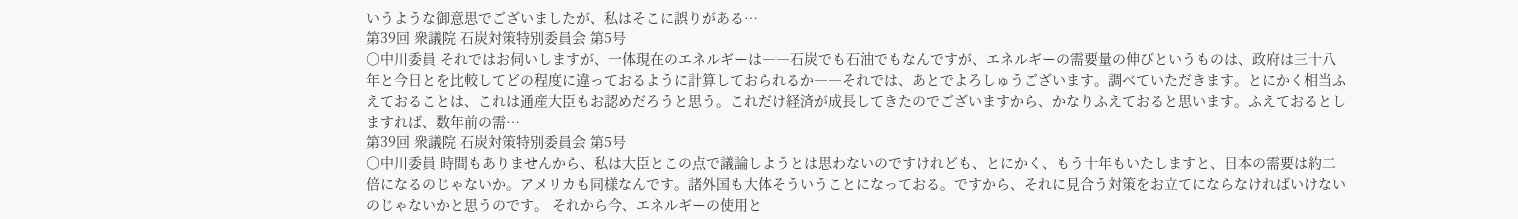いうような御意思でございましたが、私はそこに誤りがある…
第39回 衆議院 石炭対策特別委員会 第5号
○中川委員 それではお伺いしますが、一体現在のエネルギーは――石炭でも石油でもなんですが、エネルギーの需要量の伸びというものは、政府は三十八年と今日とを比較してどの程度に違っておるように計算しておられるか――それでは、あとでよろしゅうございます。調べていただきます。とにかく相当ふえておることは、これは通産大臣もお認めだろうと思う。これだけ経済が成長してきたのでございますから、かなりふえておると思います。ふえておるとしますれば、数年前の需…
第39回 衆議院 石炭対策特別委員会 第5号
○中川委員 時間もありませんから、私は大臣とこの点で議論しようとは思わないのですけれども、とにかく、もう十年もいたしますと、日本の需要は約二倍になるのじゃないか。アメリカも同様なんです。諸外国も大体そういうことになっておる。ですから、それに見合う対策をお立てにならなければいけないのじゃないかと思うのです。 それから今、エネルギーの使用と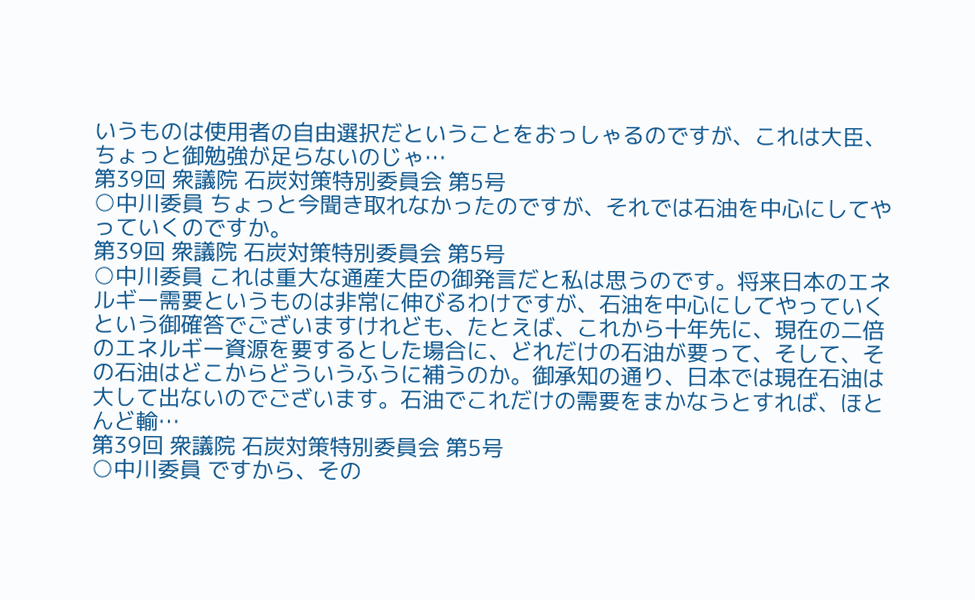いうものは使用者の自由選択だということをおっしゃるのですが、これは大臣、ちょっと御勉強が足らないのじゃ…
第39回 衆議院 石炭対策特別委員会 第5号
○中川委員 ちょっと今聞き取れなかったのですが、それでは石油を中心にしてやっていくのですか。
第39回 衆議院 石炭対策特別委員会 第5号
○中川委員 これは重大な通産大臣の御発言だと私は思うのです。将来日本のエネルギー需要というものは非常に伸びるわけですが、石油を中心にしてやっていくという御確答でございますけれども、たとえば、これから十年先に、現在の二倍のエネルギー資源を要するとした場合に、どれだけの石油が要って、そして、その石油はどこからどういうふうに補うのか。御承知の通り、日本では現在石油は大して出ないのでございます。石油でこれだけの需要をまかなうとすれば、ほとんど輸…
第39回 衆議院 石炭対策特別委員会 第5号
○中川委員 ですから、その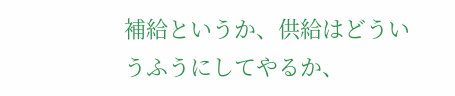補給というか、供給はどういうふうにしてやるか、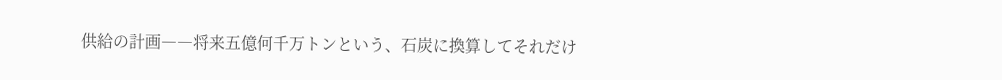供給の計画――将来五億何千万トンという、石炭に換算してそれだけ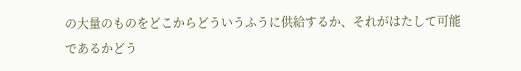の大量のものをどこからどういうふうに供給するか、それがはたして可能であるかどう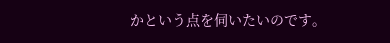かという点を伺いたいのです。